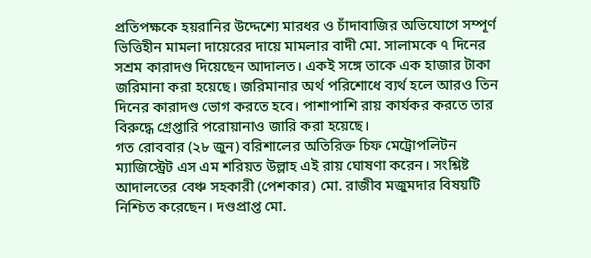প্রতিপক্ষকে হয়রানির উদ্দেশ্যে মারধর ও চাঁদাবাজির অভিযোগে সম্পূর্ণ ভিত্তিহীন মামলা দায়েরের দায়ে মামলার বাদী মো. সালামকে ৭ দিনের সশ্রম কারাদণ্ড দিয়েছেন আদালত। একই সঙ্গে তাকে এক হাজার টাকা জরিমানা করা হয়েছে। জরিমানার অর্থ পরিশোধে ব্যর্থ হলে আরও তিন দিনের কারাদণ্ড ভোগ করতে হবে। পাশাপাশি রায় কার্যকর করতে তার বিরুদ্ধে গ্রেপ্তারি পরোয়ানাও জারি করা হয়েছে।
গত রোববার (২৮ জুন) বরিশালের অতিরিক্ত চিফ মেট্রোপলিটন ম্যাজিস্ট্রেট এস এম শরিয়ত উল্লাহ এই রায় ঘোষণা করেন। সংশ্লিষ্ট আদালতের বেঞ্চ সহকারী (পেশকার) মো. রাজীব মজুমদার বিষয়টি নিশ্চিত করেছেন। দণ্ডপ্রাপ্ত মো.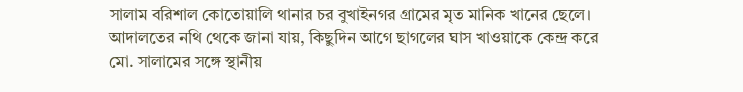সালাম বরিশাল কোতোয়ালি থানার চর বুখাইনগর গ্রামের মৃত মানিক খানের ছেলে।
আদালতের নথি থেকে জানা যায়, কিছুদিন আগে ছাগলের ঘাস খাওয়াকে কেন্দ্র করে মো. সালামের সঙ্গে স্থানীয়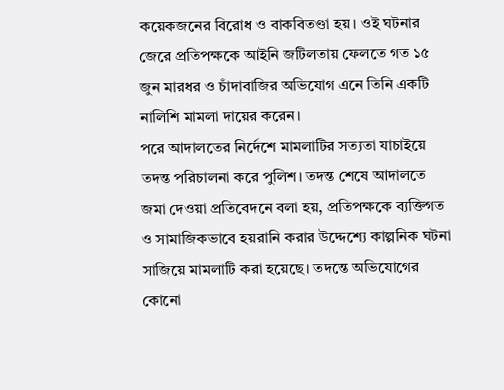কয়েকজনের বিরোধ ও বাকবিতণ্ডা হয়। ওই ঘটনার জেরে প্রতিপক্ষকে আইনি জটিলতায় ফেলতে গত ১৫ জুন মারধর ও চাঁদাবাজির অভিযোগ এনে তিনি একটি নালিশি মামলা দায়ের করেন।
পরে আদালতের নির্দেশে মামলাটির সত্যতা যাচাইয়ে তদন্ত পরিচালনা করে পুলিশ। তদন্ত শেষে আদালতে জমা দেওয়া প্রতিবেদনে বলা হয়, প্রতিপক্ষকে ব্যক্তিগত ও সামাজিকভাবে হয়রানি করার উদ্দেশ্যে কাল্পনিক ঘটনা সাজিয়ে মামলাটি করা হয়েছে। তদন্তে অভিযোগের কোনো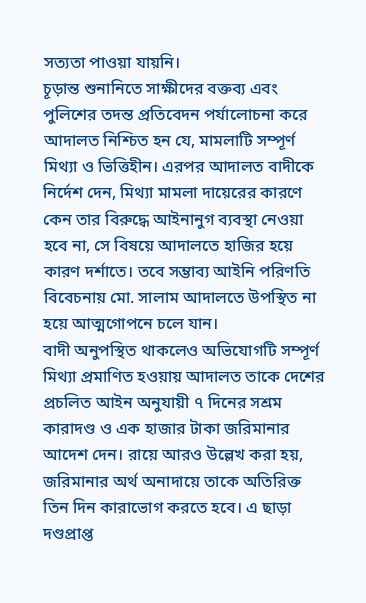সত্যতা পাওয়া যায়নি।
চূড়ান্ত শুনানিতে সাক্ষীদের বক্তব্য এবং পুলিশের তদন্ত প্রতিবেদন পর্যালোচনা করে আদালত নিশ্চিত হন যে, মামলাটি সম্পূর্ণ মিথ্যা ও ভিত্তিহীন। এরপর আদালত বাদীকে নির্দেশ দেন, মিথ্যা মামলা দায়েরের কারণে কেন তার বিরুদ্ধে আইনানুগ ব্যবস্থা নেওয়া হবে না, সে বিষয়ে আদালতে হাজির হয়ে কারণ দর্শাতে। তবে সম্ভাব্য আইনি পরিণতি বিবেচনায় মো. সালাম আদালতে উপস্থিত না হয়ে আত্মগোপনে চলে যান।
বাদী অনুপস্থিত থাকলেও অভিযোগটি সম্পূর্ণ মিথ্যা প্রমাণিত হওয়ায় আদালত তাকে দেশের প্রচলিত আইন অনুযায়ী ৭ দিনের সশ্রম কারাদণ্ড ও এক হাজার টাকা জরিমানার আদেশ দেন। রায়ে আরও উল্লেখ করা হয়, জরিমানার অর্থ অনাদায়ে তাকে অতিরিক্ত তিন দিন কারাভোগ করতে হবে। এ ছাড়া দণ্ডপ্রাপ্ত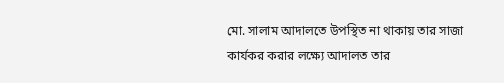মো. সালাম আদালতে উপস্থিত না থাকায় তার সাজা কার্যকর করার লক্ষ্যে আদালত তার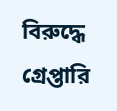বিরুদ্ধে গ্রেপ্তারি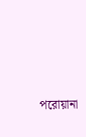পরোয়ানা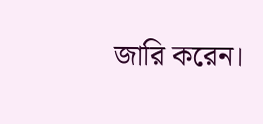জারি করেন।